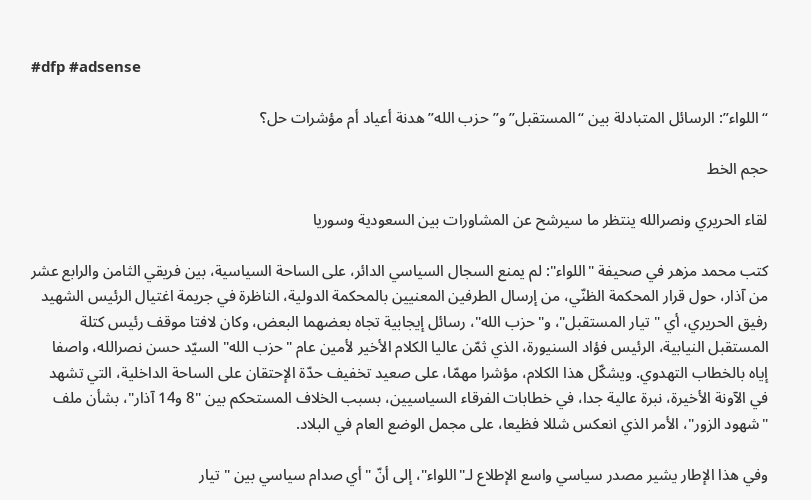#dfp #adsense

“اللواء”: الرسائل المتبادلة بين “المستقبل” و”حزب الله” هدنة أعياد أم مؤشرات حل؟

حجم الخط

لقاء الحريري ونصرالله ينتظر ما سيرشح عن المشاورات بين السعودية وسوريا

كتب محمد مزهر في صحيفة "اللواء": لم يمنع السجال السياسي الدائر، على الساحة السياسية، بين فريقي الثامن والرابع عشر من آذار، حول قرار المحكمة الظنّي، من إرسال الطرفين المعنيين بالمحكمة الدولية، الناظرة في جريمة اغتيال الرئيس الشهيد رفيق الحريري، أي "تيار المستقبل"، و"حزب الله"، رسائل إيجابية تجاه بعضهما البعض، وكان لافتا موقف رئيس كتلة المستقبل النيابية، الرئيس فؤاد السنيورة، الذي ثمّن عاليا الكلام الأخير لأمين عام "حزب الله" السيّد حسن نصرالله، واصفا إياه بالخطاب التهدوي. ويشكّل هذا الكلام، مؤشرا مهمّا، على صعيد تخفيف حدّة الإحتقان على الساحة الداخلية، التي تشهد في الآونة الأخيرة، نبرة عالية جدا، في خطابات الفرقاء السياسيين، بسبب الخلاف المستحكم بين "8 و14 آذار"، بشأن ملف "شهود الزور"، الأمر الذي انعكس شللا فظيعا، على مجمل الوضع العام في البلاد.

وفي هذا الإطار يشير مصدر سياسي واسع الإطلاع لـ"اللواء"، إلى أنّ "أي صدام سياسي بين "تيار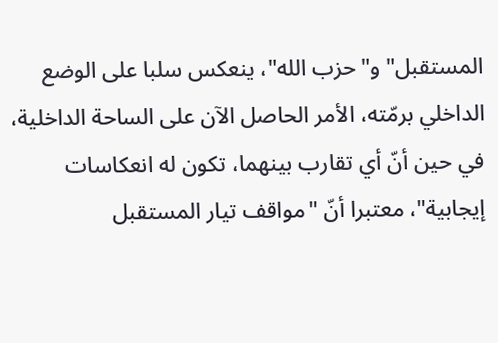المستقبل" و"حزب الله"، ينعكس سلبا على الوضع الداخلي برمّته، الأمر الحاصل الآن على الساحة الداخلية، في حين أنّ أي تقارب بينهما، تكون له انعكاسات إيجابية"، معتبرا أنّ "مواقف تيار المستقبل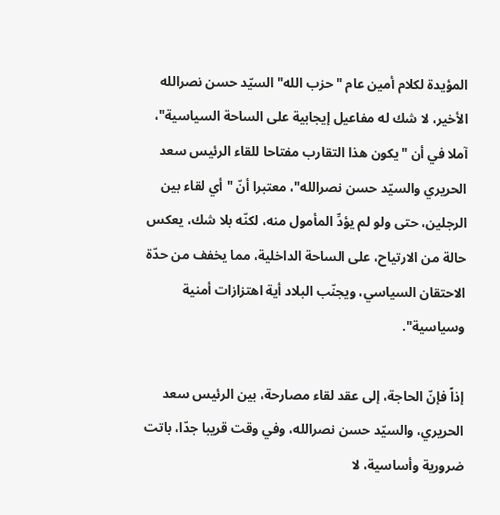المؤيدة لكلام أمين عام "حزب الله" السيّد حسن نصرالله الأخير، لا شك له مفاعيل إيجابية على الساحة السياسية"، آملا في أن "يكون هذا التقارب مفتاحا للقاء الرئيس سعد الحريري والسيّد حسن نصرالله"، معتبرا أنّ "أي لقاء بين الرجلين، حتى ولو لم يؤدِّ المأمول منه، لكنّه بلا شك، يعكس حالة من الارتياح، على الساحة الداخلية، مما يخفف من حدّة الاحتقان السياسي، ويجنّب البلاد أية اهتزازات أمنية وسياسية".

إذاً فإنّ الحاجة، إلى عقد لقاء مصارحة، بين الرئيس سعد الحريري، والسيّد حسن نصرالله، وفي وقت قريبا جدّا، باتت ضرورية وأساسية، لا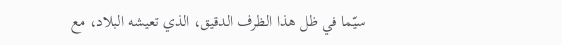سيّما في ظل هذا الظرف الدقيق، الذي تعيشه البلاد، مع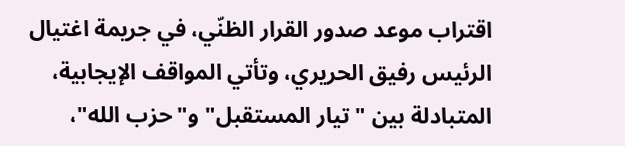اقتراب موعد صدور القرار الظنّي، في جريمة اغتيال الرئيس رفيق الحريري، وتأتي المواقف الإيجابية، المتبادلة بين "تيار المستقبل" و"حزب الله"،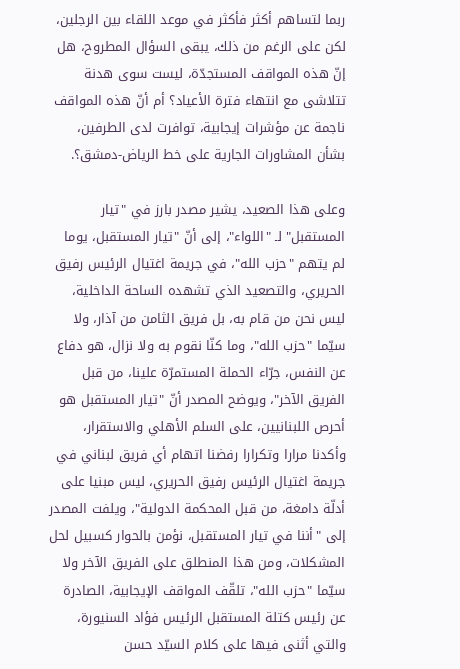ربما لتساهم أكثر فأكثر في موعد اللقاء بين الرجلين، لكن على الرغم من ذلك، يبقى السؤال المطروح، هل إنّ هذه المواقف المستجدّة، ليست سوى هدنة تتلاشى مع انتهاء فترة الأعياد؟ أم أنّ هذه المواقف ناجمة عن مؤشرات إيجابية، توافرت لدى الطرفين، بشأن المشاورات الجارية على خط الرياض-دمشق؟.

وعلى هذا الصعيد، يشير مصدر بارز في "تيار المستقبل" لـ "اللواء"، إلى أنّ "تيار المستقبل، يوما لم يتهم "حزب الله"، في جريمة اغتيال الرئيس رفيق الحريري، والتصعيد الذي تشهده الساحة الداخلية، ليس نحن من قام به، بل فريق الثامن من آذار، ولا سيّما "حزب الله"، وما كنّا نقوم به ولا نزال، هو دفاع عن النفس، جرّاء الحملة المستمرّة علينا، من قبل الفريق الآخر"، ويوضح المصدر أنّ "تيار المستقبل هو أحرص اللبنانيين، على السلم الأهلي والاستقرار، وأكدنا مرارا وتكرارا رفضنا اتهام أي فريق لبناني في جريمة اغتيال الرئيس رفيق الحريري، ليس مبنيا على أدلّة دامغة، من قبل المحكمة الدولية"، ويلفت المصدر إلى "أننا في تيار المستقبل، نؤمن بالحوار كسبيل لحل المشكلات، ومن هذا المنطلق على الفريق الآخر ولا سيّما "حزب الله"، تلقّف المواقف الإيجابية، الصادرة عن رئيس كتلة المستقبل الرئيس فؤاد السنيورة، والتي أثنى فيها على كلام السيّد حسن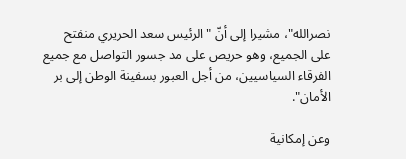نصرالله"، مشيرا إلى أنّ "الرئيس سعد الحريري منفتح على الجميع، وهو حريص على مد جسور التواصل مع جميع الفرقاء السياسيين، من أجل العبور بسفينة الوطن إلى بر الأمان".

وعن إمكانية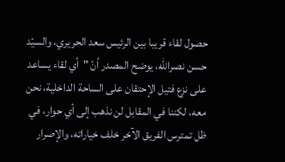حصول لقاء قريبا بين الرئيس سعد الحريري، والسيّد حسن نصرالله، يوضح المصدر أنّ "أي لقاء يساعد على نزع فتيل الإحتقان على الساحة الداخلية، نحن معه، لكننا في المقابل لن نذهب إلى أي حوار، في ظل تمترس الفريق الآخر خلف خياراته، والإصرار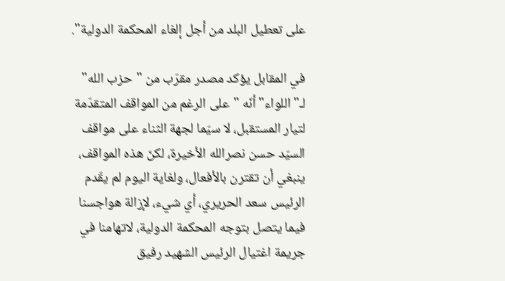على تعطيل البلد من أجل إلغاء المحكمة الدولية".

في المقابل يؤكد مصدر مقرّب من "حزب الله" لـ"اللواء" أنّه "على الرغم من المواقف المتقدّمة لتيار المستقبل، لا سيّما لجهة الثناء على مواقف السيّد حسن نصرالله الأخيرة، لكنّ هذه المواقف، ينبغي أن تقترن بالأفعال، ولغاية اليوم لم يقّدم الرئيس سعد الحريري، أي شيء، لإزالة هواجسنا فيما يتصل بتوجه المحكمة الدولية، لاتهامنا في جريمة اغتيال الرئيس الشهيد رفيق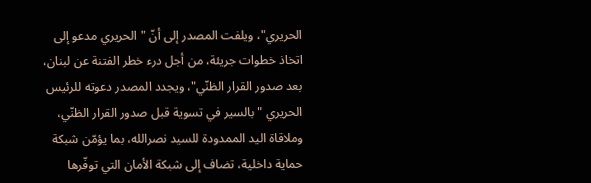الحريري"، ويلفت المصدر إلى أنّ "الحريري مدعو إلى اتخاذ خطوات جريئة، من أجل درء خطر الفتنة عن لبنان، بعد صدور القرار الظنّي"، ويجدد المصدر دعوته للرئيس الحريري "بالسير في تسوية قبل صدور القرار الظنّي، وملاقاة اليد الممدودة للسيد نصرالله، بما يؤمّن شبكة حماية داخلية، تضاف إلى شبكة الأمان التي توفّرها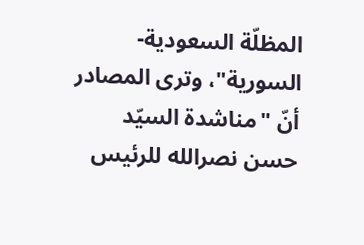المظلّة السعودية-السورية"، وترى المصادر أنّ "مناشدة السيّد حسن نصرالله للرئيس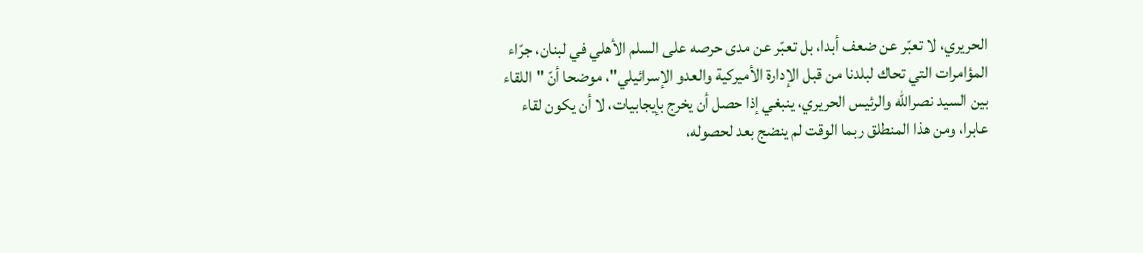الحريري، لا تعبّر عن ضعف أبدا، بل تعبّر عن مدى حرصه على السلم الأهلي في لبنان، جرّاء المؤامرات التي تحاك لبلدنا من قبل الإدارة الأميركية والعدو الإسرائيلي"، موضحا أنّ "اللقاء بين السيد نصرالله والرئيس الحريري، ينبغي إذا حصل أن يخرج بإيجابيات، لا أن يكون لقاء عابرا، ومن هذا المنطلق ربما الوقت لم ينضج بعد لحصوله،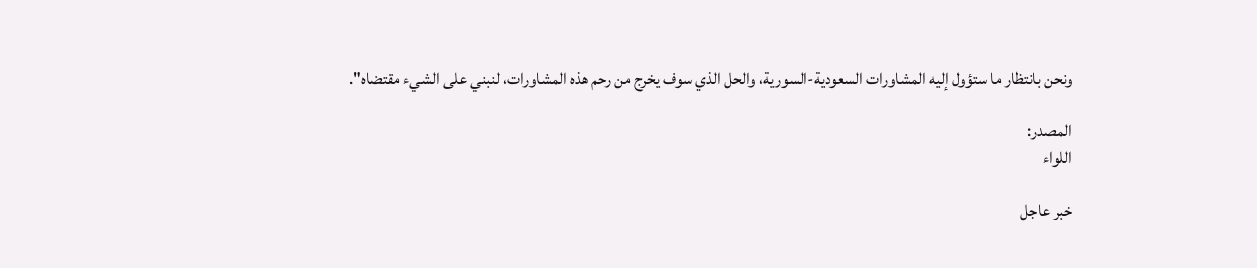ونحن بانتظار ما ستؤول إليه المشاورات السعودية-السورية، والحل الذي سوف يخرج من رحم هذه المشاورات، لنبني على الشيء مقتضاه".

المصدر:
اللواء

خبر عاجل